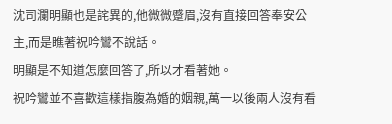沈司瀾明顯也是詫異的,他微微蹙眉,沒有直接回答奉安公主,而是瞧著祝吟鸞不說話。
明顯是不知道怎麼回答了,所以才看著她。
祝吟鸞並不喜歡這樣指腹為婚的姻親,萬一以後兩人沒有看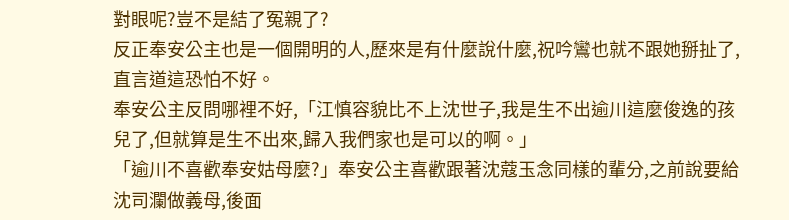對眼呢?豈不是結了冤親了?
反正奉安公主也是一個開明的人,歷來是有什麼說什麼,祝吟鸞也就不跟她掰扯了,直言道這恐怕不好。
奉安公主反問哪裡不好,「江慎容貌比不上沈世子,我是生不出逾川這麼俊逸的孩兒了,但就算是生不出來,歸入我們家也是可以的啊。」
「逾川不喜歡奉安姑母麼?」奉安公主喜歡跟著沈蔻玉念同樣的輩分,之前說要給沈司瀾做義母,後面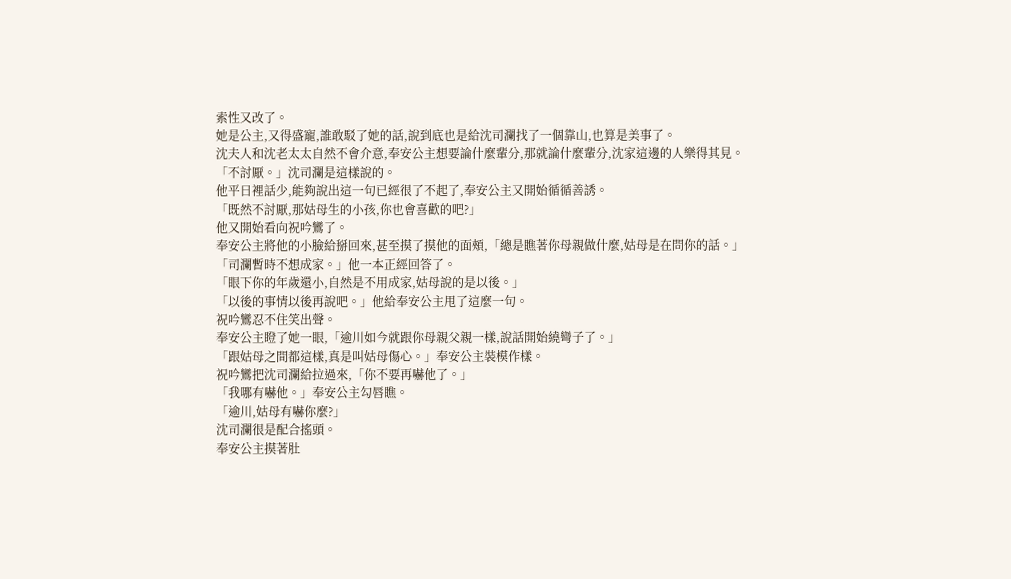索性又改了。
她是公主,又得盛寵,誰敢駁了她的話,說到底也是給沈司瀾找了一個靠山,也算是美事了。
沈夫人和沈老太太自然不會介意,奉安公主想要論什麼輩分,那就論什麼輩分,沈家這邊的人樂得其見。
「不討厭。」沈司瀾是這樣說的。
他平日裡話少,能夠說出這一句已經很了不起了,奉安公主又開始循循善誘。
「既然不討厭,那姑母生的小孩,你也會喜歡的吧?」
他又開始看向祝吟鸞了。
奉安公主將他的小臉給掰回來,甚至摸了摸他的面頰,「總是瞧著你母親做什麼,姑母是在問你的話。」
「司瀾暫時不想成家。」他一本正經回答了。
「眼下你的年歲還小,自然是不用成家,姑母說的是以後。」
「以後的事情以後再說吧。」他給奉安公主甩了這麼一句。
祝吟鸞忍不住笑出聲。
奉安公主瞪了她一眼,「逾川如今就跟你母親父親一樣,說話開始繞彎子了。」
「跟姑母之間都這樣,真是叫姑母傷心。」奉安公主裝模作樣。
祝吟鸞把沈司瀾給拉過來,「你不要再嚇他了。」
「我哪有嚇他。」奉安公主勾唇瞧。
「逾川,姑母有嚇你麼?」
沈司瀾很是配合搖頭。
奉安公主摸著肚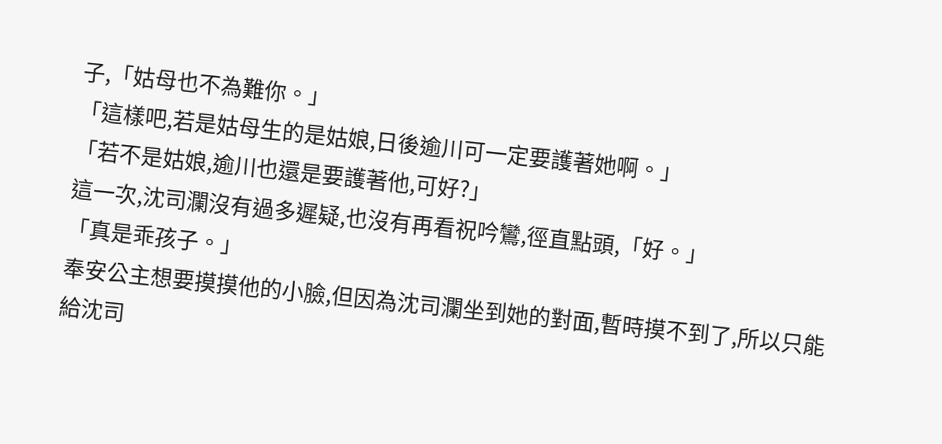子,「姑母也不為難你。」
「這樣吧,若是姑母生的是姑娘,日後逾川可一定要護著她啊。」
「若不是姑娘,逾川也還是要護著他,可好?」
這一次,沈司瀾沒有過多遲疑,也沒有再看祝吟鸞,徑直點頭,「好。」
「真是乖孩子。」
奉安公主想要摸摸他的小臉,但因為沈司瀾坐到她的對面,暫時摸不到了,所以只能給沈司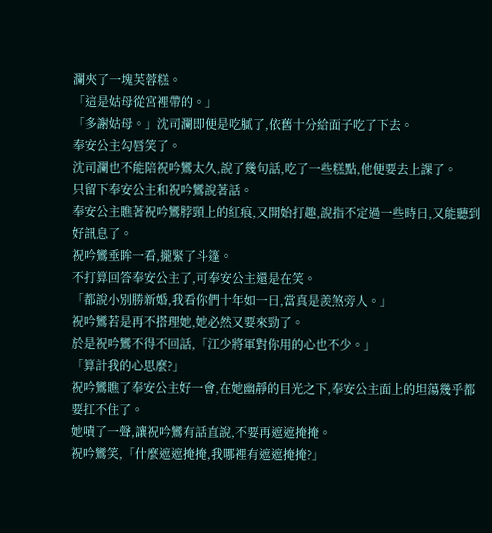瀾夾了一塊芙蓉糕。
「這是姑母從宮裡帶的。」
「多謝姑母。」沈司瀾即便是吃膩了,依舊十分給面子吃了下去。
奉安公主勾唇笑了。
沈司瀾也不能陪祝吟鸞太久,說了幾句話,吃了一些糕點,他便要去上課了。
只留下奉安公主和祝吟鸞說著話。
奉安公主瞧著祝吟鸞脖頸上的紅痕,又開始打趣,說指不定過一些時日,又能聽到好訊息了。
祝吟鸞垂眸一看,攏緊了斗篷。
不打算回答奉安公主了,可奉安公主還是在笑。
「都說小別勝新婚,我看你們十年如一日,當真是羨煞旁人。」
祝吟鸞若是再不搭理她,她必然又要來勁了。
於是祝吟鸞不得不回話,「江少將軍對你用的心也不少。」
「算計我的心思麼?」
祝吟鸞瞧了奉安公主好一會,在她幽靜的目光之下,奉安公主面上的坦蕩幾乎都要扛不住了。
她嘖了一聲,讓祝吟鸞有話直說,不要再遮遮掩掩。
祝吟鸞笑,「什麼遮遮掩掩,我哪裡有遮遮掩掩?」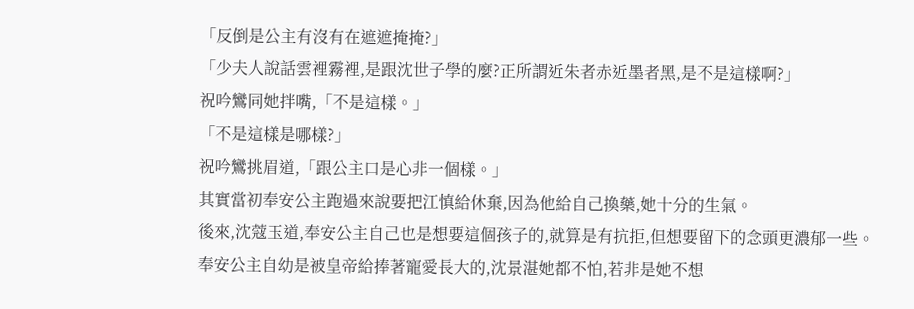「反倒是公主有沒有在遮遮掩掩?」
「少夫人說話雲裡霧裡,是跟沈世子學的麼?正所謂近朱者赤近墨者黑,是不是這樣啊?」
祝吟鸞同她拌嘴,「不是這樣。」
「不是這樣是哪樣?」
祝吟鸞挑眉道,「跟公主口是心非一個樣。」
其實當初奉安公主跑過來說要把江慎給休棄,因為他給自己換藥,她十分的生氣。
後來,沈蔻玉道,奉安公主自己也是想要這個孩子的,就算是有抗拒,但想要留下的念頭更濃郁一些。
奉安公主自幼是被皇帝給捧著寵愛長大的,沈景湛她都不怕,若非是她不想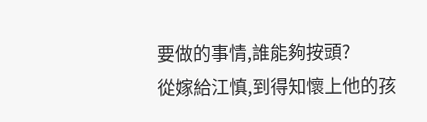要做的事情,誰能夠按頭?
從嫁給江慎,到得知懷上他的孩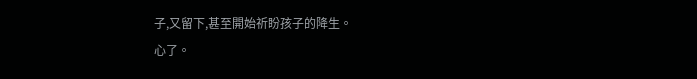子,又留下,甚至開始祈盼孩子的降生。
心了。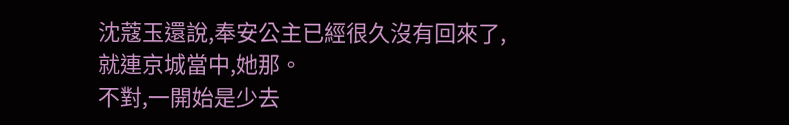沈蔻玉還說,奉安公主已經很久沒有回來了,就連京城當中,她那。
不對,一開始是少去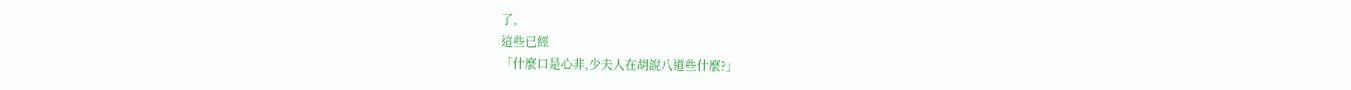了,
這些已經
「什麼口是心非,少夫人在胡說八道些什麼?」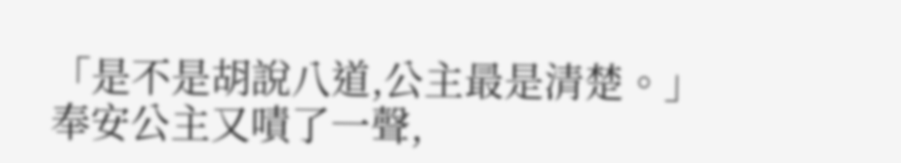「是不是胡說八道,公主最是清楚。」
奉安公主又嘖了一聲,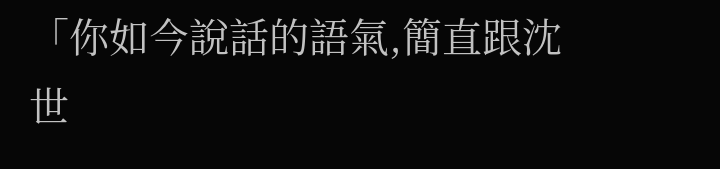「你如今說話的語氣,簡直跟沈世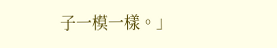子一模一樣。」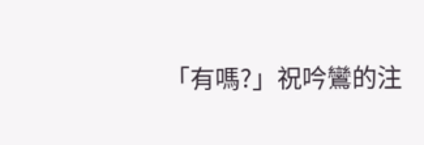「有嗎?」祝吟鸞的注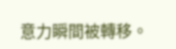意力瞬間被轉移。